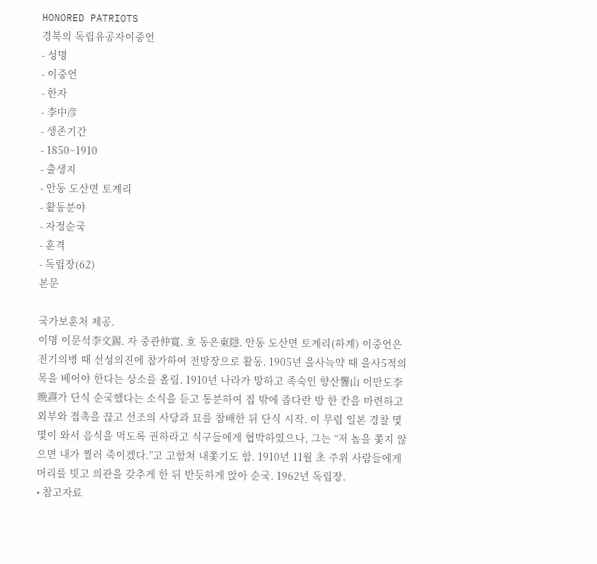HONORED PATRIOTS
경북의 독립유공자이중언
- 성명
- 이중언
- 한자
- 李中彦
- 생존기간
- 1850~1910
- 출생지
- 안동 도산면 토계리
- 활동분야
- 자정순국
- 훈격
- 독립장(62)
본문

국가보훈처 제공.
이명 이문석李文錫. 자 중관仲寬. 호 동은東隱. 안동 도산면 토계리(하계) 이중언은 전기의병 때 선성의진에 참가하여 전방장으로 활동. 1905년 을사늑약 때 을사5적의 목을 베어야 한다는 상소를 올림. 1910년 나라가 망하고 족숙인 향산響山 이만도李晩燾가 단식 순국했다는 소식을 듣고 통분하여 집 밖에 좁다란 방 한 칸을 마련하고 외부와 접촉을 끊고 선조의 사당과 묘를 참배한 뒤 단식 시작. 이 무렵 일본 경찰 몇몇이 와서 음식을 먹도록 권하라고 식구들에게 협박하였으나, 그는 “저 놈을 쫓지 않으면 내가 찔러 죽이겠다.”고 고함쳐 내쫓기도 함. 1910년 11월 초 주위 사람들에게 머리를 빗고 의관을 갖추게 한 뒤 반듯하게 앉아 순국. 1962년 독립장.
• 참고자료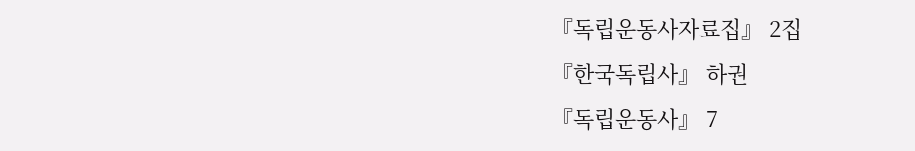『독립운동사자료집』 2집
『한국독립사』 하권
『독립운동사』 7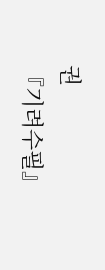권
『기려수필』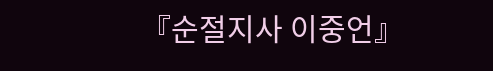『순절지사 이중언』